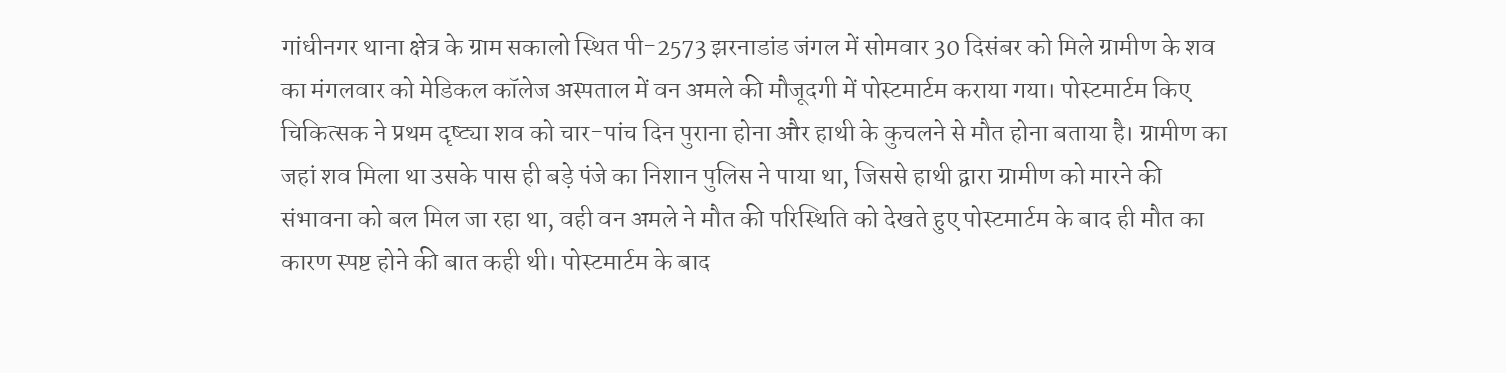गांधीनगर थाना क्षेत्र के ग्राम सकालो स्थित पी-2573 झरनाडांड जंगल में सोमवार 30 दिसंबर को मिले ग्रामीण के शव का मंगलवार को मेडिकल कॉलेज अस्पताल में वन अमले की मौजूदगी में पोस्टमार्टम कराया गया। पोस्टमार्टम किए चिकित्सक ने प्रथम दृष्ट्या शव को चार-पांच दिन पुराना होना और हाथी के कुचलने से मौत होना बताया है। ग्रामीण का जहां शव मिला था उसके पास ही बड़े पंजे का निशान पुलिस ने पाया था, जिससे हाथी द्वारा ग्रामीण को मारने की संभावना को बल मिल जा रहा था, वही वन अमले ने मौत की परिस्थिति को देखते हुए पोस्टमार्टम के बाद ही मौत का कारण स्पष्ट होने की बात कही थी। पोस्टमार्टम के बाद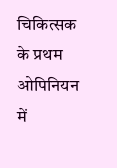चिकित्सक के प्रथम ओपिनियन में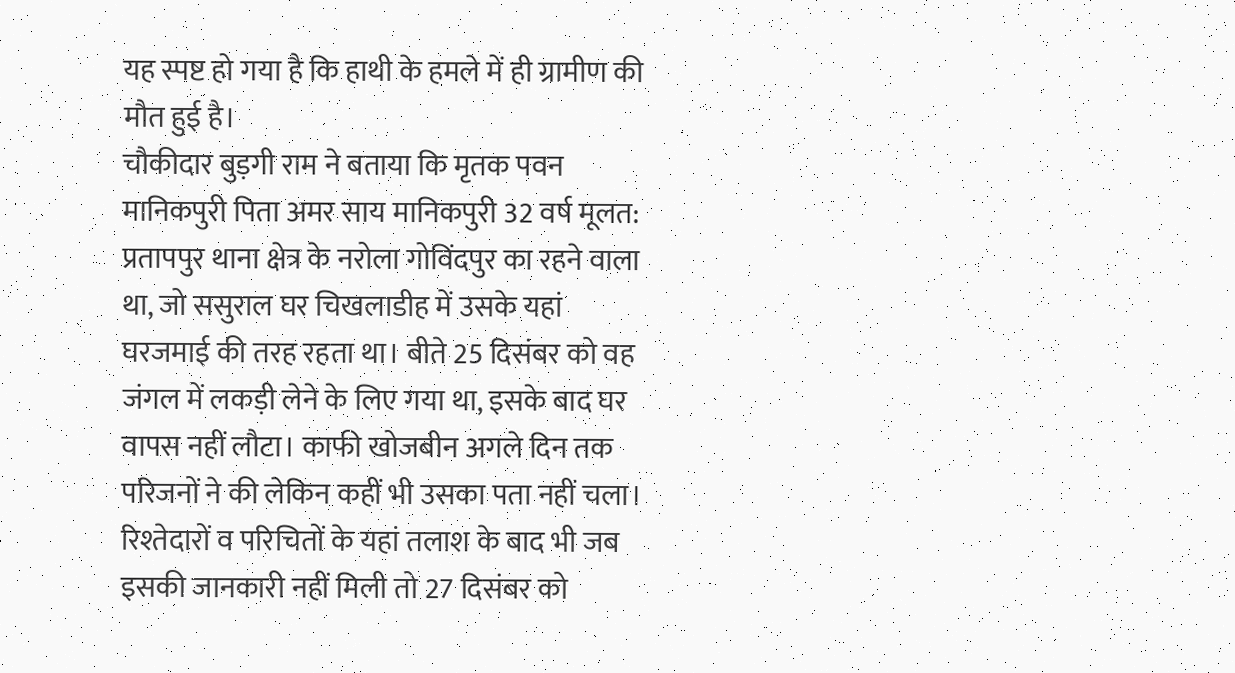यह स्पष्ट हो गया है कि हाथी के हमले में ही ग्रामीण की मौत हुई है।
चौकीदार बुड़गी राम ने बताया कि मृतक पवन मानिकपुरी पिता अमर साय मानिकपुरी 32 वर्ष मूलत: प्रतापपुर थाना क्षेत्र के नरोला गोविंदपुर का रहने वाला था, जो ससुराल घर चिखलाडीह में उसके यहां घरजमाई की तरह रहता था। बीते 25 दिसंबर को वह जंगल में लकड़ी लेने के लिए गया था, इसके बाद घर वापस नहीं लौटा। काफी खोजबीन अगले दिन तक परिजनों ने की लेकिन कहीं भी उसका पता नहीं चला।
रिश्तेदारों व परिचितों के यहां तलाश के बाद भी जब इसकी जानकारी नहीं मिली तो 27 दिसंबर को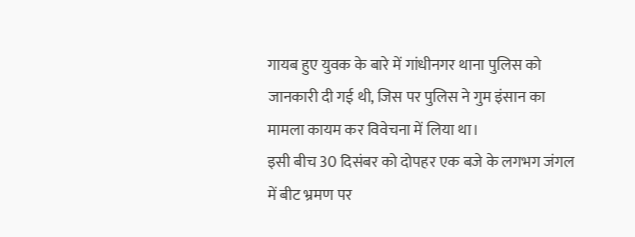गायब हुए युवक के बारे में गांधीनगर थाना पुलिस को जानकारी दी गई थी, जिस पर पुलिस ने गुम इंसान का मामला कायम कर विवेचना में लिया था।
इसी बीच 30 दिसंबर को दोपहर एक बजे के लगभग जंगल में बीट भ्रमण पर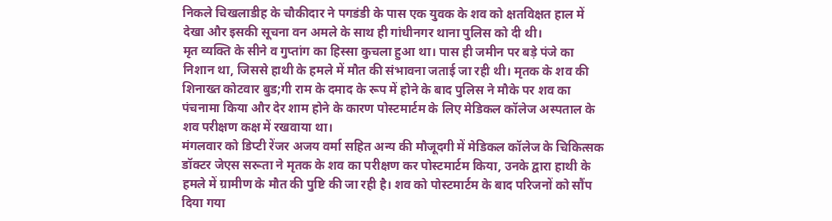निकले चिखलाडीह के चौकीदार ने पगडंडी के पास एक युवक के शव को क्षतविक्षत हाल में देखा और इसकी सूचना वन अमले के साथ ही गांधीनगर थाना पुलिस को दी थी।
मृत व्यक्ति के सीने व गुप्तांग का हिस्सा कुचला हुआ था। पास ही जमीन पर बड़े पंजे का निशान था, जिससे हाथी के हमले में मौत की संभावना जताई जा रही थी। मृतक के शव की शिनाख्त कोटवार बुड;गी राम के दमाद के रूप में होने के बाद पुलिस ने मौके पर शव का पंचनामा किया और देर शाम होने के कारण पोस्टमार्टम के लिए मेडिकल कॉलेज अस्पताल के शव परीक्षण कक्ष में रखवाया था।
मंगलवार को डिप्टी रेंजर अजय वर्मा सहित अन्य की मौजूदगी में मेडिकल कॉलेज के चिकित्सक डॉक्टर जेएस सरूता ने मृतक के शव का परीक्षण कर पोस्टमार्टम किया, उनके द्वारा हाथी के हमले में ग्रामीण के मौत की पुष्टि की जा रही है। शव को पोस्टमार्टम के बाद परिजनों को सौंप दिया गया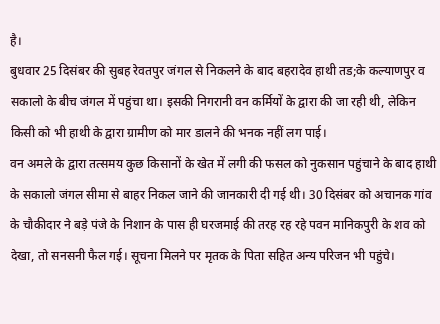है।
बुधवार 25 दिसंबर की सुबह रेवतपुर जंगल से निकलने के बाद बहरादेव हाथी तड;के कल्याणपुर व सकालो के बीच जंगल में पहुंचा था। इसकी निगरानी वन कर्मियों के द्वारा की जा रही थी, लेकिन किसी को भी हाथी के द्वारा ग्रामीण को मार डालने की भनक नहीं लग पाई।
वन अमले के द्वारा तत्समय कुछ किसानों के खेत में लगी की फसल को नुकसान पहुंचाने के बाद हाथी के सकालो जंगल सीमा से बाहर निकल जाने की जानकारी दी गई थी। 30 दिसंबर को अचानक गांव के चौकीदार ने बड़े पंजे के निशान के पास ही घरजमाई की तरह रह रहे पवन मानिकपुरी के शव को देखा, तो सनसनी फैल गई। सूचना मिलने पर मृतक के पिता सहित अन्य परिजन भी पहुंचे।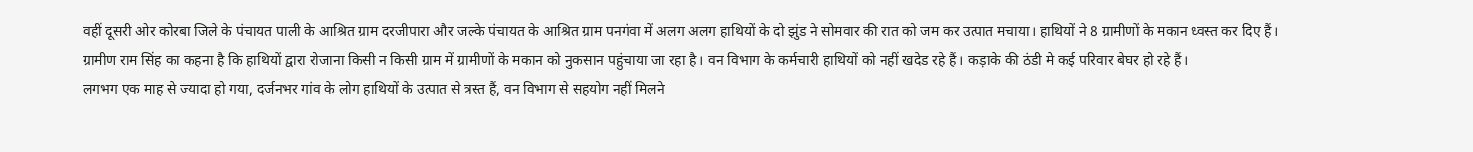वहीं दूसरी ओर कोरबा जिले के पंचायत पाली के आश्रित ग्राम दरजीपारा और जल्के पंचायत के आश्रित ग्राम पनगंवा में अलग अलग हाथियों के दो झुंड ने सोमवार की रात को जम कर उत्पात मचाया। हाथियों ने 8 ग्रामीणों के मकान ध्वस्त कर दिए हैं।
ग्रामीण राम सिंह का कहना है कि हाथियों द्वारा रोजाना किसी न किसी ग्राम में ग्रामीणों के मकान को नुकसान पहुंचाया जा रहा है। वन विभाग के कर्मचारी हाथियों को नहीं खदेड रहे हैं। कड़ाके की ठंडी मे कई परिवार बेघर हो रहे हैं।
लगभग एक माह से ज्यादा हो गया, दर्जनभर गांव के लोग हाथियों के उत्पात से त्रस्त हैं, वन विभाग से सहयोग नहीं मिलने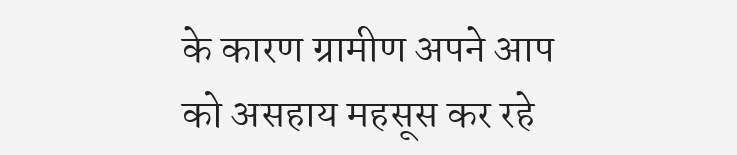के कारण ग्रामीण अपने आप को असहाय महसूस कर रहे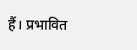हैं। प्रभावित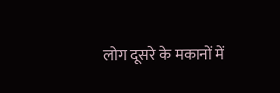लोग दूसरे के मकानों में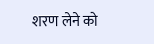शरण लेने को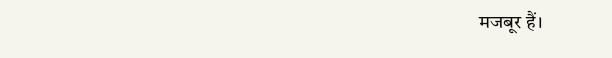मजबूर हैं।